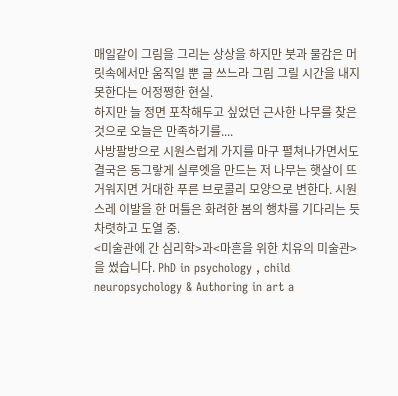매일같이 그림을 그리는 상상을 하지만 붓과 물감은 머릿속에서만 움직일 뿐 글 쓰느라 그림 그릴 시간을 내지 못한다는 어정쩡한 현실.
하지만 늘 정면 포착해두고 싶었던 근사한 나무를 찾은 것으로 오늘은 만족하기를....
사방팔방으로 시원스럽게 가지를 마구 펼쳐나가면서도 결국은 동그랗게 실루엣을 만드는 저 나무는 햇살이 뜨거워지면 거대한 푸른 브로콜리 모양으로 변한다. 시원스레 이발을 한 머틀은 화려한 봄의 행차를 기다리는 듯 차렷하고 도열 중.
<미술관에 간 심리학>과<마흔을 위한 치유의 미술관>을 썼습니다. PhD in psychology , child neuropsychology & Authoring in art a